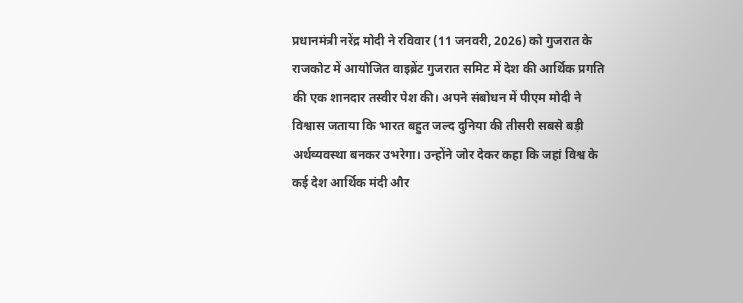प्रधानमंत्री नरेंद्र मोदी ने रविवार (11 जनवरी, 2026) को गुजरात के राजकोट में आयोजित वाइब्रेंट गुजरात समिट में देश की आर्थिक प्रगति की एक शानदार तस्वीर पेश की। अपने संबोधन में पीएम मोदी ने विश्वास जताया कि भारत बहुत जल्द दुनिया की तीसरी सबसे बड़ी अर्थव्यवस्था बनकर उभरेगा। उन्होंने जोर देकर कहा कि जहां विश्व के कई देश आर्थिक मंदी और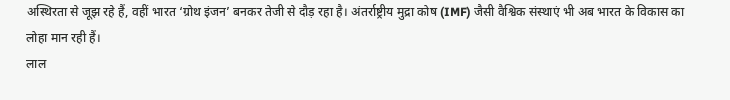अस्थिरता से जूझ रहे हैं, वहीं भारत ‘ग्रोथ इंजन’ बनकर तेजी से दौड़ रहा है। अंतर्राष्ट्रीय मुद्रा कोष (IMF) जैसी वैश्विक संस्थाएं भी अब भारत के विकास का लोहा मान रही हैं।
लाल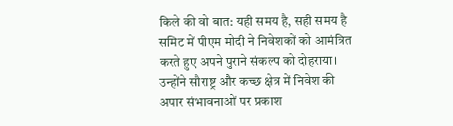किले की वो बात: यही समय है, सही समय है
समिट में पीएम मोदी ने निवेशकों को आमंत्रित करते हुए अपने पुराने संकल्प को दोहराया। उन्होंने सौराष्ट्र और कच्छ क्षेत्र में निवेश की अपार संभावनाओं पर प्रकाश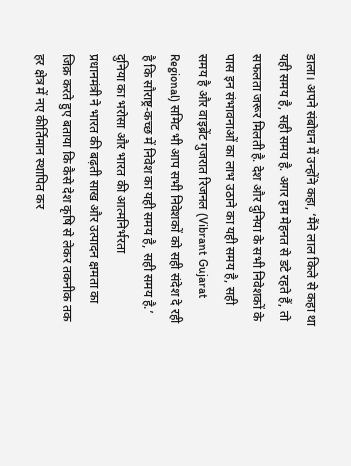डाला। अपने संबोधन में उन्होंने कहा, ‘मैंने लाल किले से कहा था यही समय है, सही समय है. अगर हम मेहनत से डटे रहते हैं, तो सफलता जरूर मिलती है. देश और दुनिया के सभी निवेशकों के पास इन संभावनाओं का लाभ उठाने का यही समय है, सही समय है और वाइब्रेंट गुजरात रिजनल (Vibrant Gujarat Regional) समिट भी आप सभी निवेशकों को सही संदेश दे रही है कि सौराष्ट्र-कच्छ में निवेश का यही समय है, सही समय है.’
दुनिया का भरोसा और भारत की आत्मनिर्भरता
प्रधानमंत्री ने भारत की बढ़ती साख और उत्पादन क्षमता का जिक्र करते हुए बताया कि कैसे देश कृषि से लेकर तकनीक तक हर क्षेत्र में नए कीर्तिमान स्थापित कर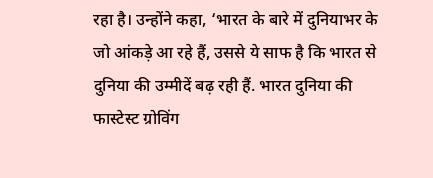रहा है। उन्होंने कहा, ‘भारत के बारे में दुनियाभर के जो आंकड़े आ रहे हैं, उससे ये साफ है कि भारत से दुनिया की उम्मीदें बढ़ रही हैं. भारत दुनिया की फास्टेस्ट ग्रोविंग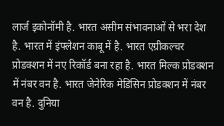लार्ज इकोनॉमी है. भारत असीम संभावनाओं से भरा देश है. भारत में इंफ्लेशन काबू में है. भारत एग्रीकल्चर प्रोडक्शन में नए रिकॉर्ड बना रहा है. भारत मिल्क प्रोडक्शन में नंबर वन है. भारत जेनेरिक मेडिसिन प्रोडक्शन में नंबर वन है. दुनिया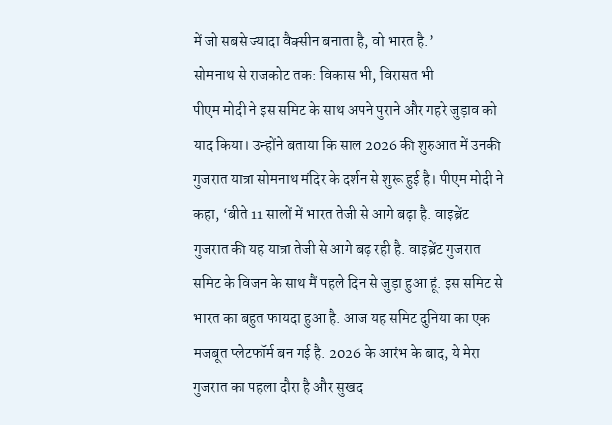में जो सबसे ज्यादा वैक्सीन बनाता है, वो भारत है.’
सोमनाथ से राजकोट तक: विकास भी, विरासत भी
पीएम मोदी ने इस समिट के साथ अपने पुराने और गहरे जुड़ाव को याद किया। उन्होंने बताया कि साल 2026 की शुरुआत में उनकी गुजरात यात्रा सोमनाथ मंदिर के दर्शन से शुरू हुई है। पीएम मोदी ने कहा, ‘बीते 11 सालों में भारत तेजी से आगे बढ़ा है. वाइब्रेंट गुजरात की यह यात्रा तेजी से आगे बढ़ रही है. वाइब्रेंट गुजरात समिट के विजन के साथ मैं पहले दिन से जुड़ा हुआ हूं. इस समिट से भारत का बहुत फायदा हुआ है. आज यह समिट दुनिया का एक मजबूत प्लेटफॉर्म बन गई है. 2026 के आरंभ के बाद, ये मेरा गुजरात का पहला दौरा है और सुखद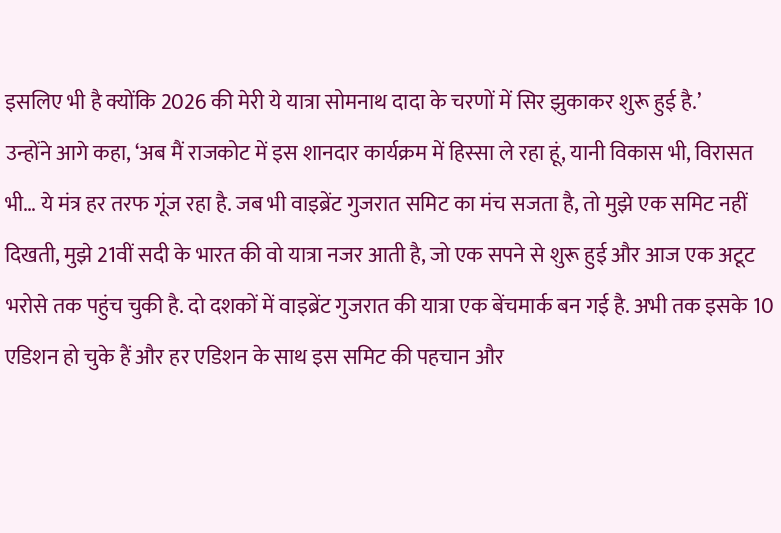इसलिए भी है क्योंकि 2026 की मेरी ये यात्रा सोमनाथ दादा के चरणों में सिर झुकाकर शुरू हुई है.’
उन्होंने आगे कहा, ‘अब मैं राजकोट में इस शानदार कार्यक्रम में हिस्सा ले रहा हूं, यानी विकास भी, विरासत भी… ये मंत्र हर तरफ गूंज रहा है. जब भी वाइब्रेंट गुजरात समिट का मंच सजता है, तो मुझे एक समिट नहीं दिखती, मुझे 21वीं सदी के भारत की वो यात्रा नजर आती है, जो एक सपने से शुरू हुई और आज एक अटूट भरोसे तक पहुंच चुकी है. दो दशकों में वाइब्रेंट गुजरात की यात्रा एक बेंचमार्क बन गई है. अभी तक इसके 10 एडिशन हो चुके हैं और हर एडिशन के साथ इस समिट की पहचान और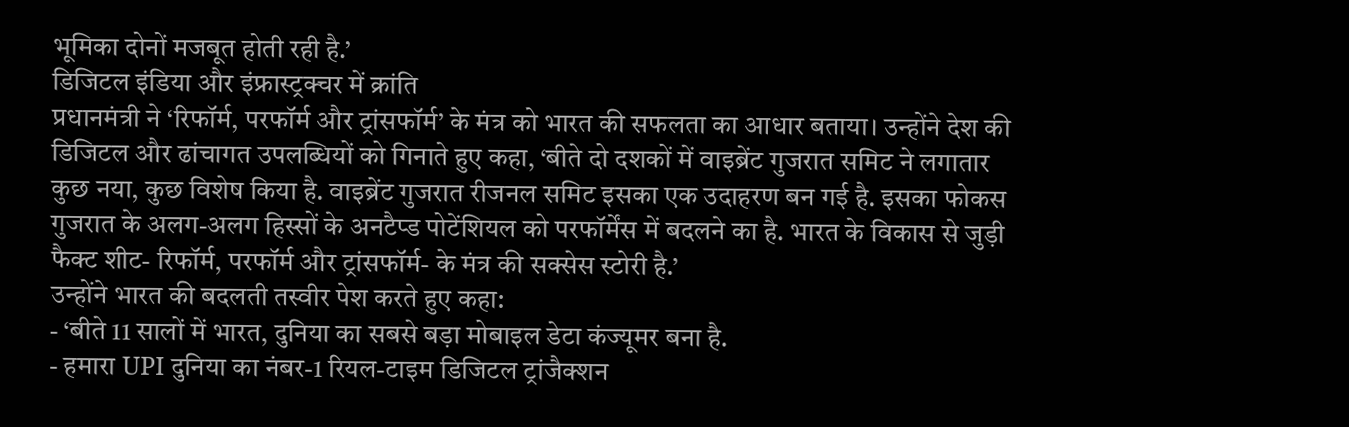भूमिका दोनों मजबूत होती रही है.’
डिजिटल इंडिया और इंफ्रास्ट्रक्चर में क्रांति
प्रधानमंत्री ने ‘रिफॉर्म, परफॉर्म और ट्रांसफॉर्म’ के मंत्र को भारत की सफलता का आधार बताया। उन्होंने देश की डिजिटल और ढांचागत उपलब्धियों को गिनाते हुए कहा, ‘बीते दो दशकों में वाइब्रेंट गुजरात समिट ने लगातार कुछ नया, कुछ विशेष किया है. वाइब्रेंट गुजरात रीजनल समिट इसका एक उदाहरण बन गई है. इसका फोकस गुजरात के अलग-अलग हिस्सों के अनटैप्ड पोटेंशियल को परफॉर्मेंस में बदलने का है. भारत के विकास से जुड़ी फैक्ट शीट- रिफॉर्म, परफॉर्म और ट्रांसफॉर्म- के मंत्र की सक्सेस स्टोरी है.’
उन्होंने भारत की बदलती तस्वीर पेश करते हुए कहा:
- ‘बीते 11 सालों में भारत, दुनिया का सबसे बड़ा मोबाइल डेटा कंज्यूमर बना है.
- हमारा UPI दुनिया का नंबर-1 रियल-टाइम डिजिटल ट्रांजैक्शन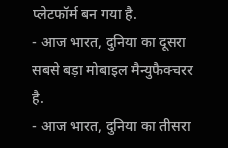प्लेटफॉर्म बन गया है.
- आज भारत, दुनिया का दूसरा सबसे बड़ा मोबाइल मैन्युफैक्चरर है.
- आज भारत, दुनिया का तीसरा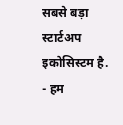सबसे बड़ा स्टार्टअप इकोसिस्टम है.
- हम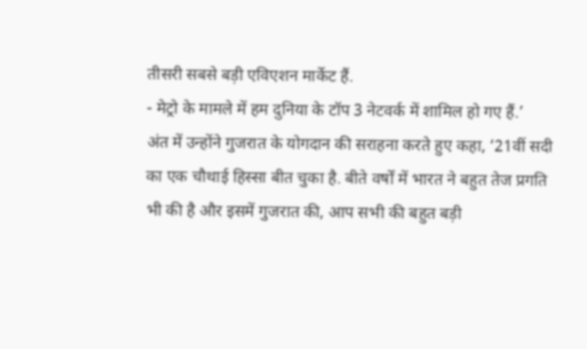तीसरी सबसे बड़ी एविएशन मार्केट हैं.
- मेट्रो के मामले में हम दुनिया के टॉप 3 नेटवर्क में शामिल हो गए हैं.’
अंत में उन्होंने गुजरात के योगदान की सराहना करते हुए कहा, ‘21वीं सदी का एक चौथाई हिस्सा बीत चुका है. बीते वर्षों में भारत ने बहुत तेज प्रगति भी की है और इसमें गुजरात की, आप सभी की बहुत बड़ी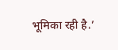भूमिका रही है.’